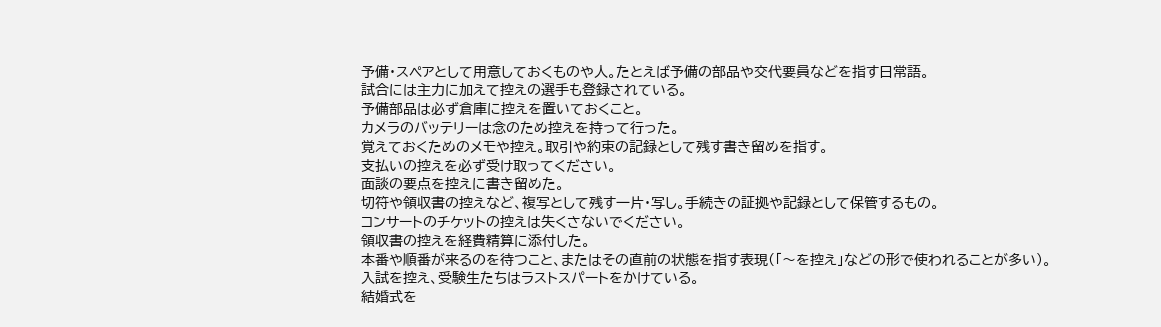予備・スペアとして用意しておくものや人。たとえば予備の部品や交代要員などを指す日常語。
試合には主力に加えて控えの選手も登録されている。
予備部品は必ず倉庫に控えを置いておくこと。
カメラのバッテリーは念のため控えを持って行った。
覚えておくためのメモや控え。取引や約束の記録として残す書き留めを指す。
支払いの控えを必ず受け取ってください。
面談の要点を控えに書き留めた。
切符や領収書の控えなど、複写として残す一片・写し。手続きの証拠や記録として保管するもの。
コンサートのチケットの控えは失くさないでください。
領収書の控えを経費精算に添付した。
本番や順番が来るのを待つこと、またはその直前の状態を指す表現(「〜を控え」などの形で使われることが多い)。
入試を控え、受験生たちはラストスパートをかけている。
結婚式を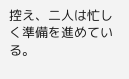控え、二人は忙しく準備を進めている。